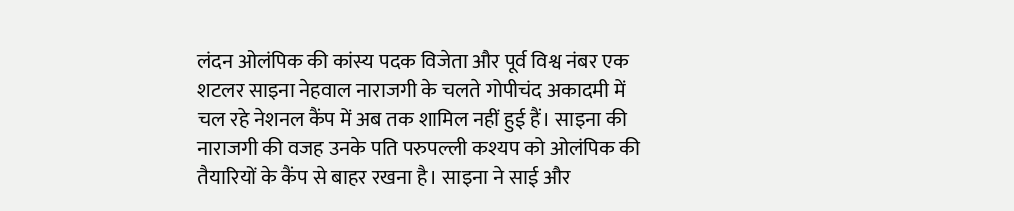लंदन ओलंपिक की कांस्य पदक विजेता और पूर्व विश्व नंबर एक शटलर साइना नेहवाल नाराजगी के चलते गोपीचंद अकादमी में चल रहे नेशनल कैंप में अब तक शामिल नहीं हुई हैं। साइना की नाराजगी की वजह उनके पति परुपल्ली कश्यप को ओलंपिक की तैयारियों के कैंप से बाहर रखना है। साइना ने साई और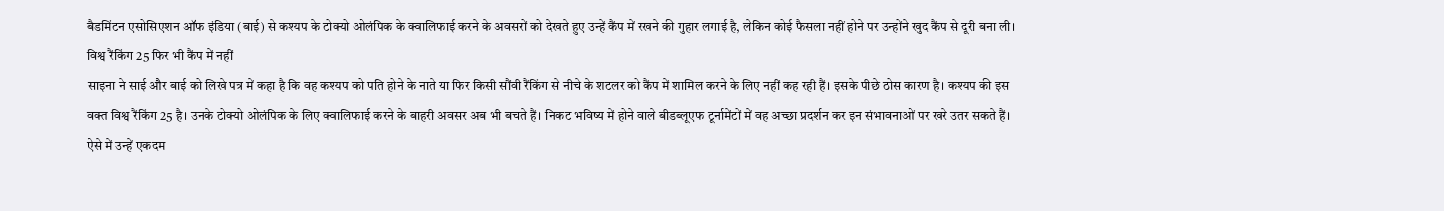बैडमिंटन एसोसिएशन ऑफ इंडिया (बाई) से कश्यप के टोक्यो ओलंपिक के क्वालिफाई करने के अवसरों को देखते हुए उन्हें कैंप में रखने की गुहार लगाई है, लेकिन कोई फैसला नहीं होने पर उन्होंने खुद कैंप से दूरी बना ली।
विश्व रैंकिंग 25 फिर भी कैंप में नहीं
साइना ने साई और बाई को लिखे पत्र में कहा है कि वह कश्यप को पति होने के नाते या फिर किसी सौंवी रैंकिंग से नीचे के शटलर को कैंप में शामिल करने के लिए नहीं कह रही हैं। इसके पीछे ठोस कारण है। कश्यप की इस वक्त विश्व रैंकिंग 25 है। उनके टोक्यो ओलंपिक के लिए क्वालिफाई करने के बाहरी अवसर अब भी बचते हैं। निकट भविष्य में होने वाले बीडब्लूएफ टूर्नामेंटों में वह अच्छा प्रदर्शन कर इन संभावनाओं पर खरे उतर सकते हैं। ऐसे में उन्हें एकदम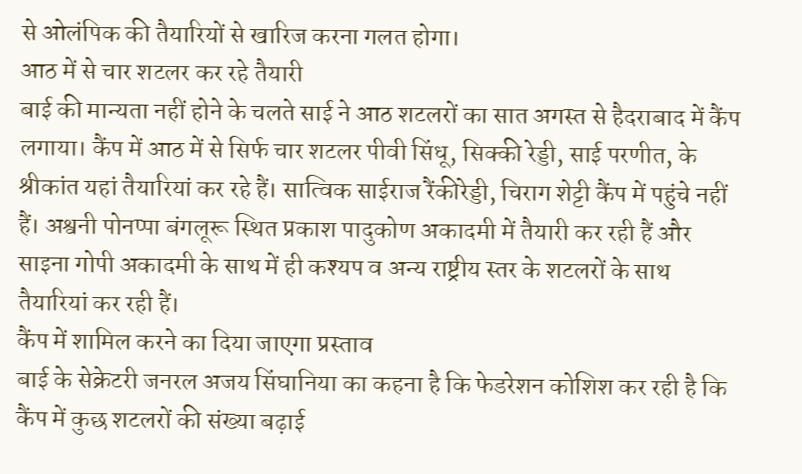से ओलंपिक की तैयारियों से खारिज करना गलत होगा।
आठ में से चार शटलर कर रहे तैयारी
बाई की मान्यता नहीं होने के चलते साई ने आठ शटलरों का सात अगस्त से हैदराबाद में कैंप लगाया। कैंप में आठ में से सिर्फ चार शटलर पीवी सिंधू, सिक्की रेड्डी, साई परणीत, के श्रीकांत यहां तैयारियां कर रहे हैं। सात्विक साईराज रैंकीरेड्डी, चिराग शेट्टी कैंप में पहुंचे नहीं हैं। अश्वनी पोनप्पा बंगलूरू स्थित प्रकाश पादुकोण अकादमी में तैयारी कर रही हैं और साइना गोपी अकादमी के साथ में ही कश्यप व अन्य राष्ट्रीय स्तर के शटलरों के साथ तैयारियां कर रही हैं।
कैंप में शामिल करने का दिया जाएगा प्रस्ताव
बाई के सेक्रेटरी जनरल अजय सिंघानिया का कहना है कि फेडरेशन कोशिश कर रही है कि कैंप में कुछ शटलरों की संख्या बढ़ाई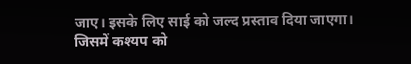जाए। इसके लिए साई को जल्द प्रस्ताव दिया जाएगा। जिसमें कश्यप को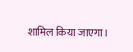शामिल किया जाएगा।